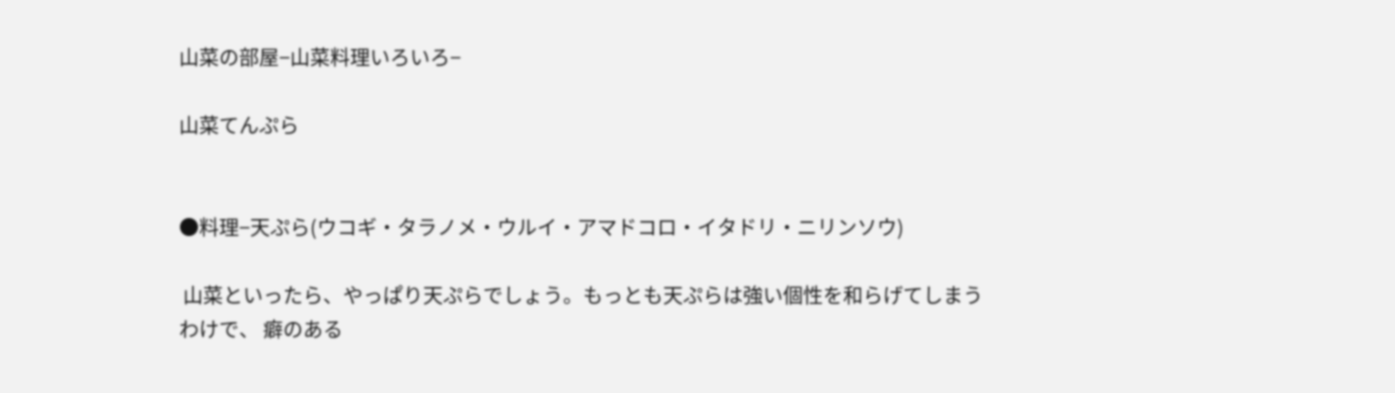山菜の部屋−山菜料理いろいろ−

山菜てんぷら


●料理−天ぷら(ウコギ・タラノメ・ウルイ・アマドコロ・イタドリ・ニリンソウ)

 山菜といったら、やっぱり天ぷらでしょう。もっとも天ぷらは強い個性を和らげてしまうわけで、 癖のある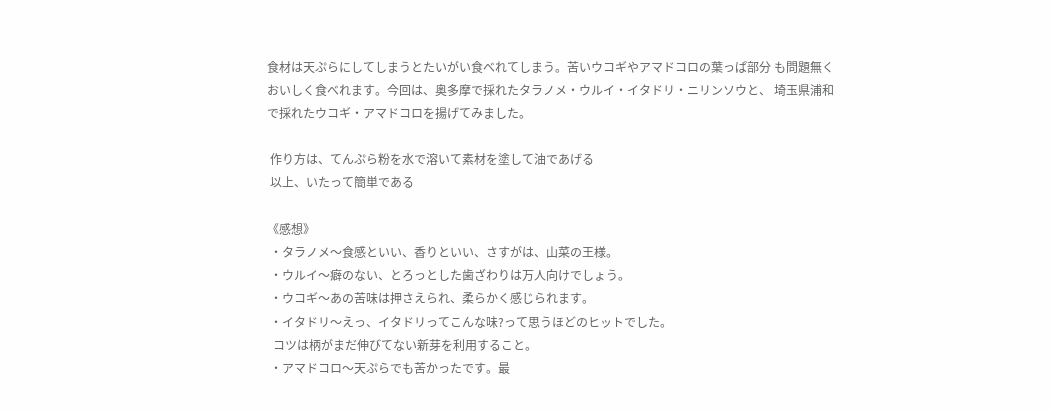食材は天ぷらにしてしまうとたいがい食べれてしまう。苦いウコギやアマドコロの葉っぱ部分 も問題無くおいしく食べれます。今回は、奥多摩で採れたタラノメ・ウルイ・イタドリ・ニリンソウと、 埼玉県浦和で採れたウコギ・アマドコロを揚げてみました。

 作り方は、てんぷら粉を水で溶いて素材を塗して油であげる
 以上、いたって簡単である

《感想》
 ・タラノメ〜食感といい、香りといい、さすがは、山菜の王様。
 ・ウルイ〜癖のない、とろっとした歯ざわりは万人向けでしょう。
 ・ウコギ〜あの苦味は押さえられ、柔らかく感じられます。
 ・イタドリ〜えっ、イタドリってこんな味?って思うほどのヒットでした。
  コツは柄がまだ伸びてない新芽を利用すること。
 ・アマドコロ〜天ぷらでも苦かったです。最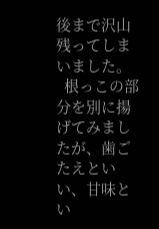後まで沢山残ってしまいました。
  根っこの部分を別に揚げてみましたが、歯ごたえといい、甘味とい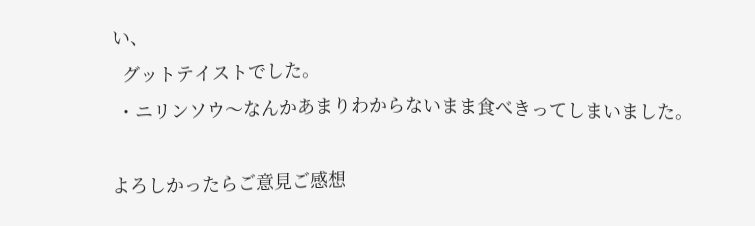い、
  グットテイストでした。
 ・ニリンソウ〜なんかあまりわからないまま食べきってしまいました。

よろしかったらご意見ご感想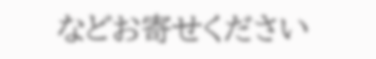などお寄せください